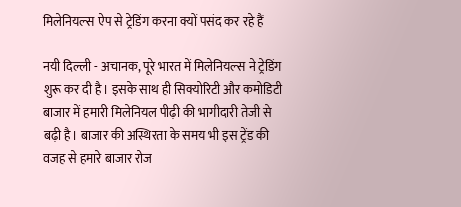मिलेनियल्स ऐप से ट्रेडिंग करना क्यों पसंद कर रहे हैं

नयी दिल्ली - अचानक, पूरे भारत में मिलेनियल्स ने ट्रेडिंग शुरू कर दी है। इसके साथ ही सिक्योरिटी और कमोडिटी बाजार में हमारी मिलेनियल पीढ़ी की भागीदारी तेजी से बढ़ी है। बाजार की अस्थिरता के समय भी इस ट्रेंड की वजह से हमारे बाजार रोज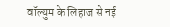वॉल्युम के लिहाज से नई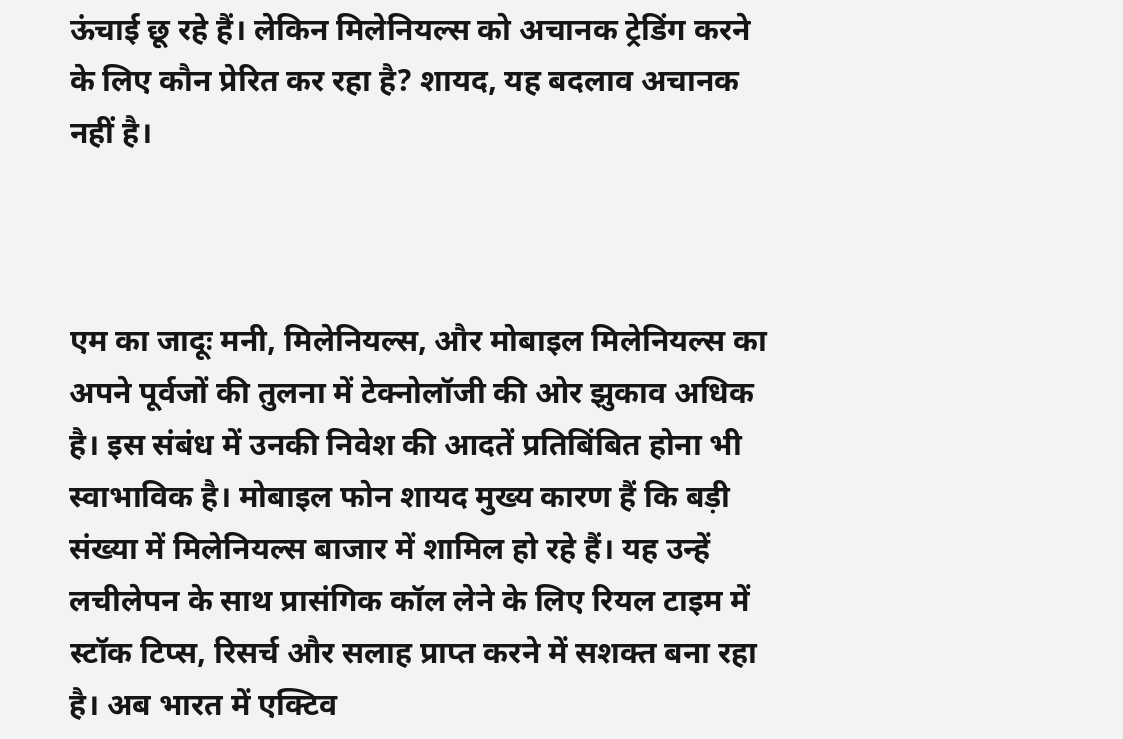ऊंचाई छू रहे हैं। लेकिन मिलेनियल्स को अचानक ट्रेडिंग करने के लिए कौन प्रेरित कर रहा है? शायद, यह बदलाव अचानक नहीं है।



एम का जादूः मनी, मिलेनियल्स, और मोबाइल मिलेनियल्स का अपने पूर्वजों की तुलना में टेक्नोलॉजी की ओर झुकाव अधिक है। इस संबंध में उनकी निवेश की आदतें प्रतिबिंबित होना भी स्वाभाविक है। मोबाइल फोन शायद मुख्य कारण हैं कि बड़ी संख्या में मिलेनियल्स बाजार में शामिल हो रहे हैं। यह उन्हें लचीलेपन के साथ प्रासंगिक कॉल लेने के लिए रियल टाइम में स्टॉक टिप्स, रिसर्च और सलाह प्राप्त करने में सशक्त बना रहा है। अब भारत में एक्टिव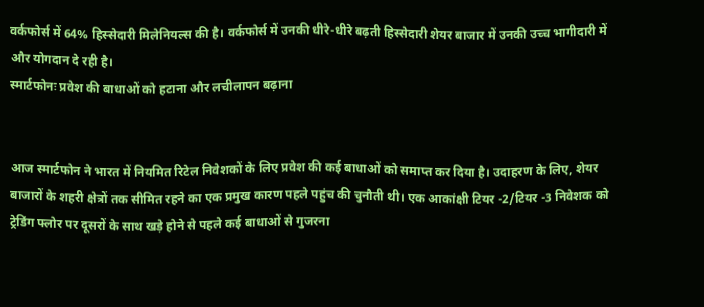वर्कफोर्स में 64% हिस्सेदारी मिलेनियल्स की है। वर्कफोर्स में उनकी धीरे-धीरे बढ़ती हिस्सेदारी शेयर बाजार में उनकी उच्च भागीदारी में और योगदान दे रही है।
स्मार्टफोनः प्रवेश की बाधाओं को हटाना और लचीलापन बढ़ाना


आज स्मार्टफोन ने भारत में नियमित रिटेल निवेशकों के लिए प्रवेश की कई बाधाओं को समाप्त कर दिया है। उदाहरण के लिए, शेयर बाजारों के शहरी क्षेत्रों तक सीमित रहने का एक प्रमुख कारण पहले पहुंच की चुनौती थी। एक आकांक्षी टियर -2/टियर -3 निवेशक को ट्रेडिंग फ्लोर पर दूसरों के साथ खड़े होने से पहले कई बाधाओं से गुजरना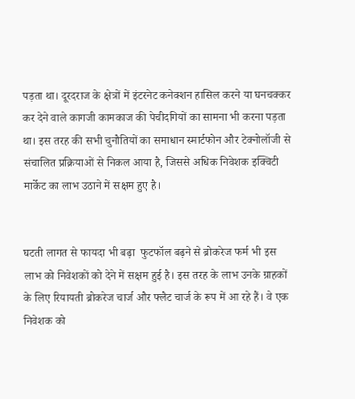पड़ता था। दूरदराज के क्षेत्रों में इंटरनेट कनेक्शन हासिल करने या घनचक्कर कर देने वाले कागजी कामकाज की पेचीदगियों का सामना भी करना पड़ता था। इस तरह की सभी चुनौतियों का समाधान स्मार्टफोन और टेक्नोलॉजी से संचालित प्रक्रियाओं से निकल आया है, जिससे अधिक निवेशक इक्विटी मार्केट का लाभ उठाने में सक्षम हुए है।


घटती लागत से फायदा भी बढ़ा  फुटफॉल बढ़ने से ब्रोकरेज फर्म भी इस लाभ को निवेशकों को देने में सक्षम हुई है। इस तरह के लाभ उनके ग्राहकों के लिए रियायती ब्रोकरेज चार्ज और फ्लैट चार्ज के रूप में आ रहे हैं। वे एक निवेशक को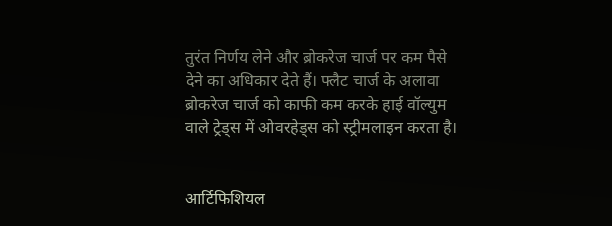तुरंत निर्णय लेने और ब्रोकरेज चार्ज पर कम पैसे देने का अधिकार देते हैं। फ्लैट चार्ज के अलावा ब्रोकरेज चार्ज को काफी कम करके हाई वॉल्युम वाले ट्रेड्स में ओवरहेड्स को स्ट्रीमलाइन करता है।


आर्टिफिशियल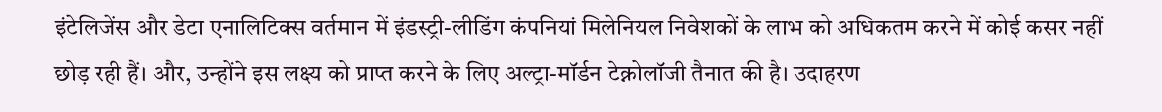इंटेलिजेंस और डेटा एनालिटिक्स वर्तमान में इंडस्ट्री-लीडिंग कंपनियां मिलेनियल निवेशकों के लाभ को अधिकतम करने में कोई कसर नहीं छोड़ रही हैं। और, उन्होंने इस लक्ष्य को प्राप्त करने के लिए अल्ट्रा-मॉर्डन टेक्नोलॉजी तैनात की है। उदाहरण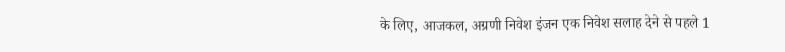के लिए, आजकल, अग्रणी निवेश इंजन एक निवेश सलाह देने से पहले 1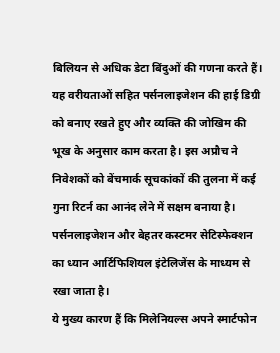बिलियन से अधिक डेटा बिंदुओं की गणना करते हैं। यह वरीयताओं सहित पर्सनलाइजेशन की हाई डिग्री को बनाए रखते हुए और व्यक्ति की जोखिम की भूख के अनुसार काम करता है। इस अप्रौच ने निवेशकों को बेंचमार्क सूचकांकों की तुलना में कई गुना रिटर्न का आनंद लेने में सक्षम बनाया है। पर्सनलाइजेशन और बेहतर कस्टमर सेटिस्फेक्शन का ध्यान आर्टिफिशियल इंटेलिजेंस के माध्यम से रखा जाता है।
ये मुख्य कारण हैं कि मिलेनियल्स अपने स्मार्टफोन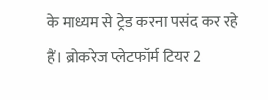के माध्यम से ट्रेड करना पसंद कर रहे हैं। ब्रोकरेज प्लेटफॉर्म टियर 2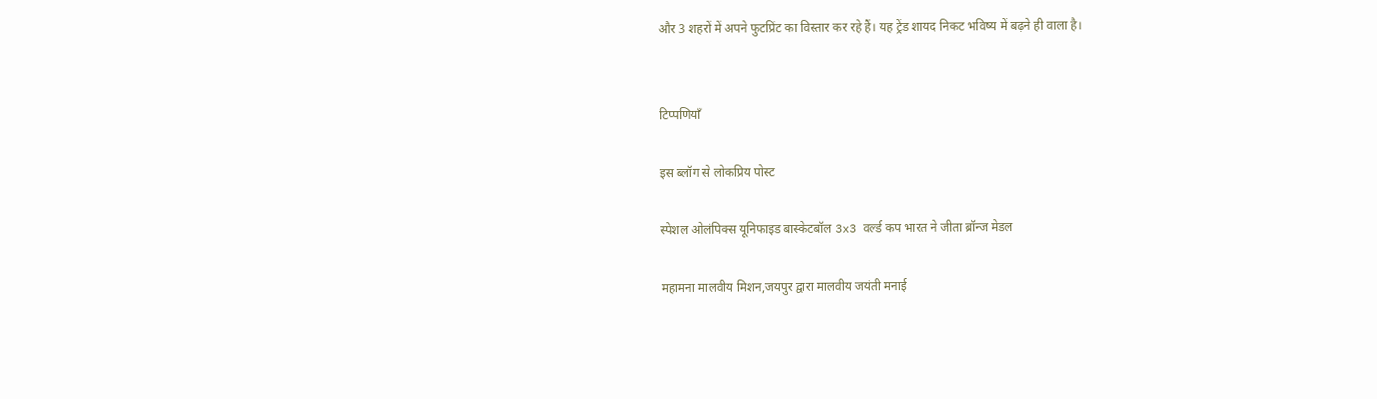और 3 शहरों में अपने फुटप्रिंट का विस्तार कर रहे हैं। यह ट्रेंड शायद निकट भविष्य में बढ़ने ही वाला है।


टिप्पणियाँ

इस ब्लॉग से लोकप्रिय पोस्ट

स्पेशल ओलंपिक्स यूनिफाइड बास्केटबॉल 3x3 वर्ल्ड कप भारत ने जीता ब्रॉन्ज मेडल

महामना मालवीय मिशन,जयपुर द्वारा मालवीय जयंती मनाई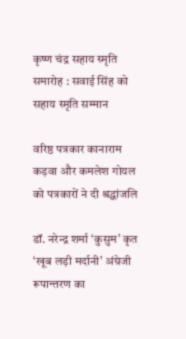कृष्ण चंद्र सहाय स्मृति समारोह : सवाई सिंह को सहाय स्मृति सम्मान

वरिष्ठ पत्रकार कानाराम कड़वा और कमलेश गोयल को पत्रकारों ने दी श्रद्धांजलि

डॉ. नरेन्द्र शर्मा ‘कुसुम’ कृत ‘खूब लड़ी मर्दानी’ अंग्रेजी रूपान्तरण का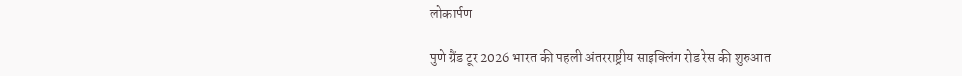लोकार्पण

पुणे ग्रैंड टूर 2026 भारत की पहली अंतरराष्ट्रीय साइक्लिंग रोड रेस की शुरुआत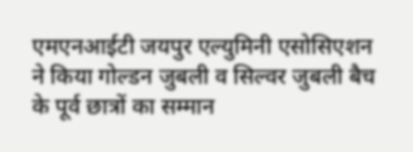एमएनआईटी जयपुर एल्युमिनी एसोसिएशन ने किया गोल्डन जुबली व सिल्वर जुबली बैच के पूर्व छात्रों का सम्मान